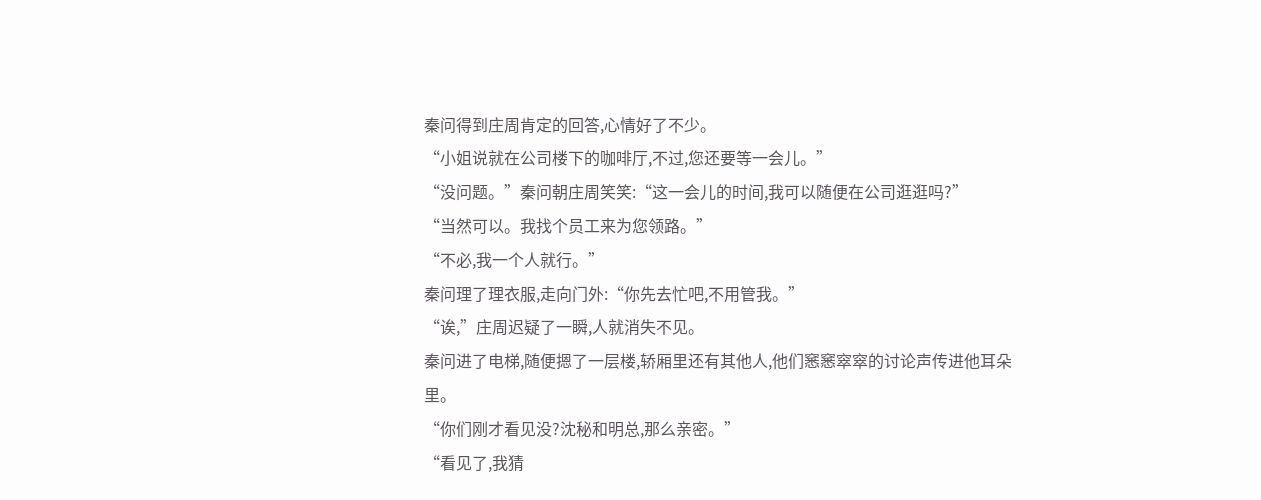秦问得到庄周肯定的回答,心情好了不少。
“小姐说就在公司楼下的咖啡厅,不过,您还要等一会儿。”
“没问题。”秦问朝庄周笑笑:“这一会儿的时间,我可以随便在公司逛逛吗?”
“当然可以。我找个员工来为您领路。”
“不必,我一个人就行。”
秦问理了理衣服,走向门外:“你先去忙吧,不用管我。”
“诶,”庄周迟疑了一瞬,人就消失不见。
秦问进了电梯,随便摁了一层楼,轿厢里还有其他人,他们窸窸窣窣的讨论声传进他耳朵里。
“你们刚才看见没?沈秘和明总,那么亲密。”
“看见了,我猜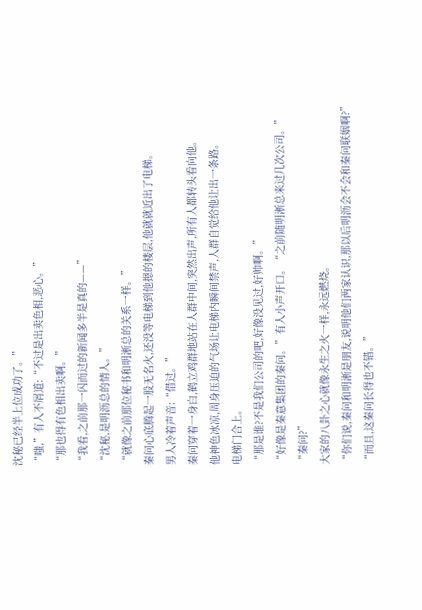沈秘已经半上位成功了。”
“嗤,”有人不屑道:“不过是出卖色相,恶心。”
“那也得有色相出卖啊。”
“我看,之前那一闪而过的新闻多半是真的——”
“沈秘,是明沥总的情人。”
“就像之前那位秘书和明淅总的关系一样。”
秦问心底腾起一股无名火,还没等电梯到他摁的楼层,他就就近出了电梯。
男人冷着声音:“借过。”
秦问穿着一身白,鹤立鸡群地站在人群中间,突然出声,所有人都转头看向他。
他神色冰凉,周身压迫的气场让电梯内瞬间禁声,人群自觉给他让出一条路。
电梯门合上。
“那是谁?不是我们公司的吧,好像没见过,好帅啊。”
“好像是秦意集团的秦问。”有人小声开口。“之前随明淅总来过几次公司。”
“秦问?”
大家的八卦之心就像永生之火一样,永远燃烧。
“你们说,秦问和明淅是朋友,说明他们两家认识,那以后明沥会不会和秦问联姻啊?”
“而且,这秦问长得也不错。”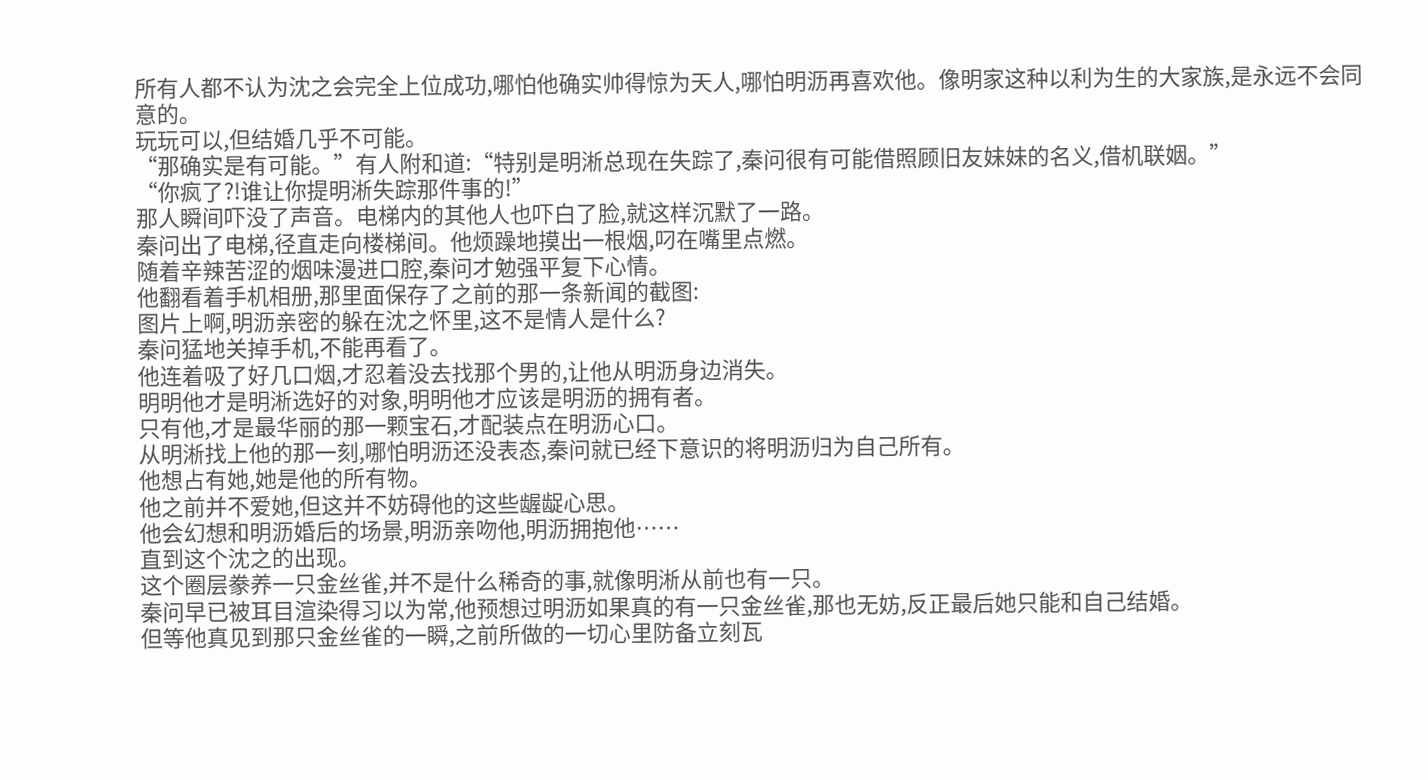所有人都不认为沈之会完全上位成功,哪怕他确实帅得惊为天人,哪怕明沥再喜欢他。像明家这种以利为生的大家族,是永远不会同意的。
玩玩可以,但结婚几乎不可能。
“那确实是有可能。”有人附和道:“特别是明淅总现在失踪了,秦问很有可能借照顾旧友妹妹的名义,借机联姻。”
“你疯了?!谁让你提明淅失踪那件事的!”
那人瞬间吓没了声音。电梯内的其他人也吓白了脸,就这样沉默了一路。
秦问出了电梯,径直走向楼梯间。他烦躁地摸出一根烟,叼在嘴里点燃。
随着辛辣苦涩的烟味漫进口腔,秦问才勉强平复下心情。
他翻看着手机相册,那里面保存了之前的那一条新闻的截图:
图片上啊,明沥亲密的躲在沈之怀里,这不是情人是什么?
秦问猛地关掉手机,不能再看了。
他连着吸了好几口烟,才忍着没去找那个男的,让他从明沥身边消失。
明明他才是明淅选好的对象,明明他才应该是明沥的拥有者。
只有他,才是最华丽的那一颗宝石,才配装点在明沥心口。
从明淅找上他的那一刻,哪怕明沥还没表态,秦问就已经下意识的将明沥归为自己所有。
他想占有她,她是他的所有物。
他之前并不爱她,但这并不妨碍他的这些龌龊心思。
他会幻想和明沥婚后的场景,明沥亲吻他,明沥拥抱他……
直到这个沈之的出现。
这个圈层豢养一只金丝雀,并不是什么稀奇的事,就像明淅从前也有一只。
秦问早已被耳目渲染得习以为常,他预想过明沥如果真的有一只金丝雀,那也无妨,反正最后她只能和自己结婚。
但等他真见到那只金丝雀的一瞬,之前所做的一切心里防备立刻瓦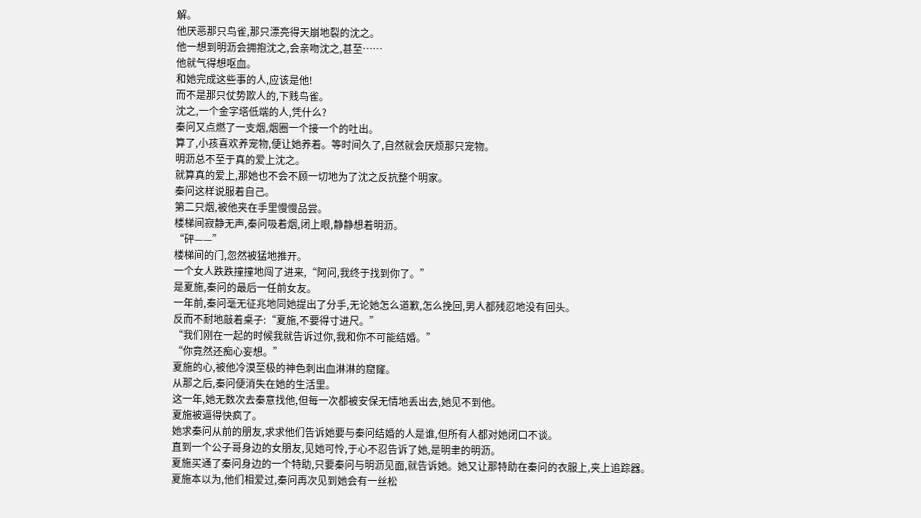解。
他厌恶那只鸟雀,那只漂亮得天崩地裂的沈之。
他一想到明沥会拥抱沈之,会亲吻沈之,甚至……
他就气得想呕血。
和她完成这些事的人,应该是他!
而不是那只仗势欺人的,下贱鸟雀。
沈之,一个金字塔低端的人,凭什么?
秦问又点燃了一支烟,烟圈一个接一个的吐出。
算了,小孩喜欢养宠物,便让她养着。等时间久了,自然就会厌烦那只宠物。
明沥总不至于真的爱上沈之。
就算真的爱上,那她也不会不顾一切地为了沈之反抗整个明家。
秦问这样说服着自己。
第二只烟,被他夹在手里慢慢品尝。
楼梯间寂静无声,秦问吸着烟,闭上眼,静静想着明沥。
“砰——”
楼梯间的门,忽然被猛地推开。
一个女人跌跌撞撞地闯了进来,“阿问,我终于找到你了。”
是夏施,秦问的最后一任前女友。
一年前,秦问毫无征兆地同她提出了分手,无论她怎么道歉,怎么挽回,男人都残忍地没有回头。
反而不耐地敲着桌子:“夏施,不要得寸进尺。”
“我们刚在一起的时候我就告诉过你,我和你不可能结婚。”
“你竟然还痴心妄想。”
夏施的心,被他冷漠至极的神色刺出血淋淋的窟窿。
从那之后,秦问便消失在她的生活里。
这一年,她无数次去秦意找他,但每一次都被安保无情地丢出去,她见不到他。
夏施被逼得快疯了。
她求秦问从前的朋友,求求他们告诉她要与秦问结婚的人是谁,但所有人都对她闭口不谈。
直到一个公子哥身边的女朋友,见她可怜,于心不忍告诉了她,是明聿的明沥。
夏施买通了秦问身边的一个特助,只要秦问与明沥见面,就告诉她。她又让那特助在秦问的衣服上,夹上追踪器。
夏施本以为,他们相爱过,秦问再次见到她会有一丝松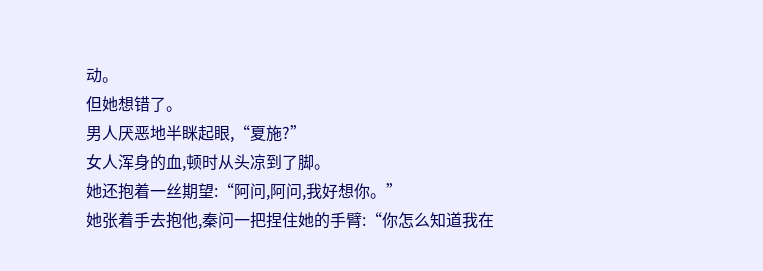动。
但她想错了。
男人厌恶地半眯起眼,“夏施?”
女人浑身的血,顿时从头凉到了脚。
她还抱着一丝期望:“阿问,阿问,我好想你。”
她张着手去抱他,秦问一把捏住她的手臂:“你怎么知道我在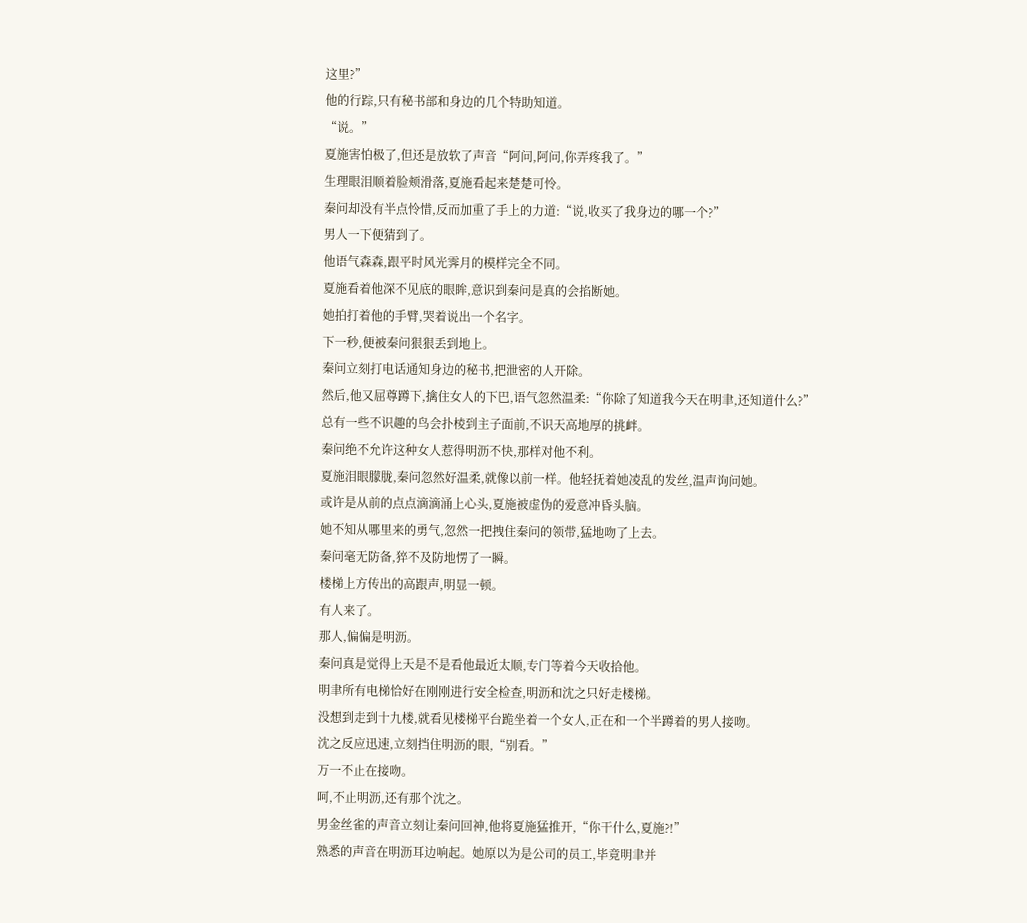这里?”
他的行踪,只有秘书部和身边的几个特助知道。
“说。”
夏施害怕极了,但还是放软了声音“阿问,阿问,你弄疼我了。”
生理眼泪顺着脸颊滑落,夏施看起来楚楚可怜。
秦问却没有半点怜惜,反而加重了手上的力道:“说,收买了我身边的哪一个?”
男人一下便猜到了。
他语气森森,跟平时风光霁月的模样完全不同。
夏施看着他深不见底的眼眸,意识到秦问是真的会掐断她。
她拍打着他的手臂,哭着说出一个名字。
下一秒,便被秦问狠狠丢到地上。
秦问立刻打电话通知身边的秘书,把泄密的人开除。
然后,他又屈尊蹲下,擒住女人的下巴,语气忽然温柔:“你除了知道我今天在明聿,还知道什么?”
总有一些不识趣的鸟会扑棱到主子面前,不识天高地厚的挑衅。
秦问绝不允许这种女人惹得明沥不快,那样对他不利。
夏施泪眼朦胧,秦问忽然好温柔,就像以前一样。他轻抚着她凌乱的发丝,温声询问她。
或许是从前的点点滴滴涌上心头,夏施被虚伪的爱意冲昏头脑。
她不知从哪里来的勇气,忽然一把拽住秦问的领带,猛地吻了上去。
秦问毫无防备,猝不及防地愣了一瞬。
楼梯上方传出的高跟声,明显一顿。
有人来了。
那人,偏偏是明沥。
秦问真是觉得上天是不是看他最近太顺,专门等着今天收拾他。
明聿所有电梯恰好在刚刚进行安全检查,明沥和沈之只好走楼梯。
没想到走到十九楼,就看见楼梯平台跪坐着一个女人,正在和一个半蹲着的男人接吻。
沈之反应迅速,立刻挡住明沥的眼,“别看。”
万一不止在接吻。
呵,不止明沥,还有那个沈之。
男金丝雀的声音立刻让秦问回神,他将夏施猛推开,“你干什么,夏施?!”
熟悉的声音在明沥耳边响起。她原以为是公司的员工,毕竟明聿并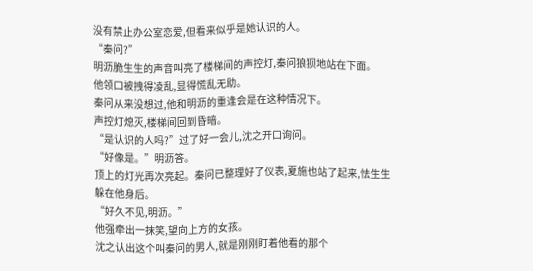没有禁止办公室恋爱,但看来似乎是她认识的人。
“秦问?”
明沥脆生生的声音叫亮了楼梯间的声控灯,秦问狼狈地站在下面。
他领口被拽得凌乱,显得慌乱无助。
秦问从来没想过,他和明沥的重逢会是在这种情况下。
声控灯熄灭,楼梯间回到昏暗。
“是认识的人吗?”过了好一会儿,沈之开口询问。
“好像是。”明沥答。
顶上的灯光再次亮起。秦问已整理好了仪表,夏施也站了起来,怯生生躲在他身后。
“好久不见,明沥。”
他强牵出一抹笑,望向上方的女孩。
沈之认出这个叫秦问的男人,就是刚刚盯着他看的那个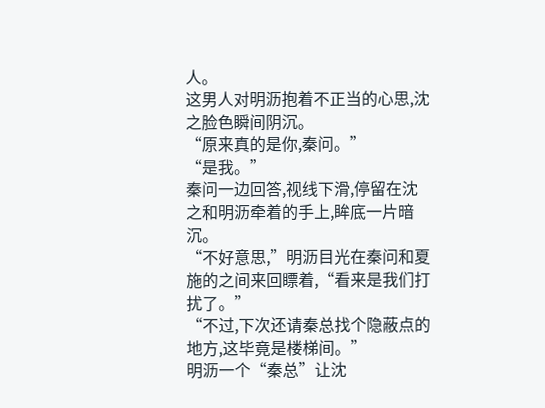人。
这男人对明沥抱着不正当的心思,沈之脸色瞬间阴沉。
“原来真的是你,秦问。”
“是我。”
秦问一边回答,视线下滑,停留在沈之和明沥牵着的手上,眸底一片暗沉。
“不好意思,”明沥目光在秦问和夏施的之间来回瞟着,“看来是我们打扰了。”
“不过,下次还请秦总找个隐蔽点的地方,这毕竟是楼梯间。”
明沥一个“秦总”让沈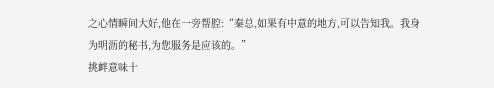之心情瞬间大好,他在一旁帮腔:“秦总,如果有中意的地方,可以告知我。我身为明沥的秘书,为您服务是应该的。”
挑衅意味十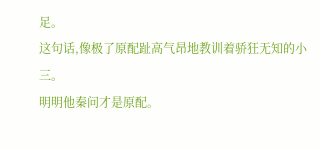足。
这句话,像极了原配趾高气昂地教训着骄狂无知的小三。
明明他秦问才是原配。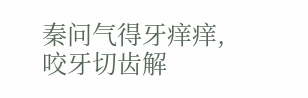秦问气得牙痒痒,咬牙切齿解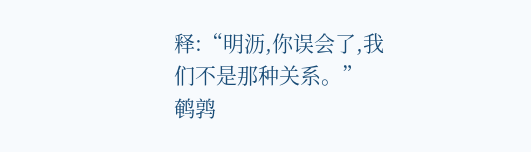释:“明沥,你误会了,我们不是那种关系。”
鹌鹑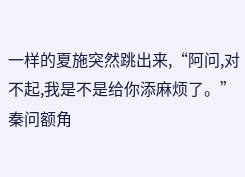一样的夏施突然跳出来,“阿问,对不起,我是不是给你添麻烦了。”
秦问额角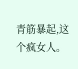青筋暴起,这个疯女人。